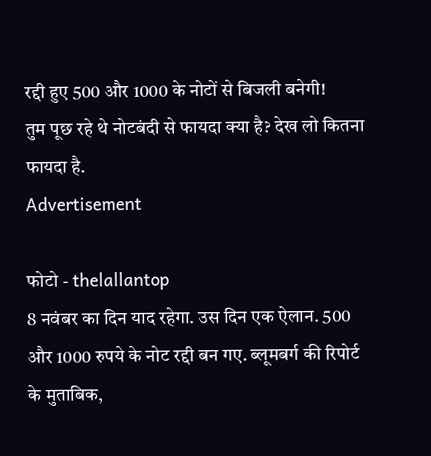रद्दी हुए 500 और 1000 के नोटों से बिजली बनेगी!
तुम पूछ रहे थे नोटबंदी से फायदा क्या है? देख लो कितना फायदा है.
Advertisement

फोटो - thelallantop
8 नवंबर का दिन याद रहेगा. उस दिन एक ऐलान. 500 और 1000 रुपये के नोट रद्दी बन गए. ब्लूमबर्ग की रिपोर्ट के मुताबिक,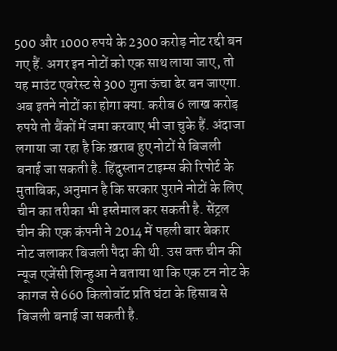500 और 1000 रुपये के 2300 करोड़ नोट रद्दी बन गए हैं. अगर इन नोटों को एक साथ लाया जाए, तो यह माउंट एवरेस्ट से 300 गुना ऊंचा ढेर बन जाएगा. अब इतने नोटों का होगा क्या. करीब 6 लाख करोड़ रुपये तो बैंकों में जमा करवाए भी जा चुके हैं. अंदाजा लगाया जा रहा है कि ख़राब हुए नोटों से बिजली बनाई जा सकती है. हिंदुस्तान टाइम्स की रिपोर्ट के मुताबिक, अनुमान है कि सरकार पुराने नोटों के लिए चीन का तरीका भी इस्तेमाल कर सकती है. सेंट्रल चीन की एक कंपनी ने 2014 में पहली बार बेकार नोट जलाकर बिजली पैदा की थी. उस वक्त चीन की न्यूज एजेंसी शिन्हुआ ने बताया था कि एक टन नोट के कागज से 660 किलोवॉट प्रति घंटा के हिसाब से बिजली बनाई जा सकती है.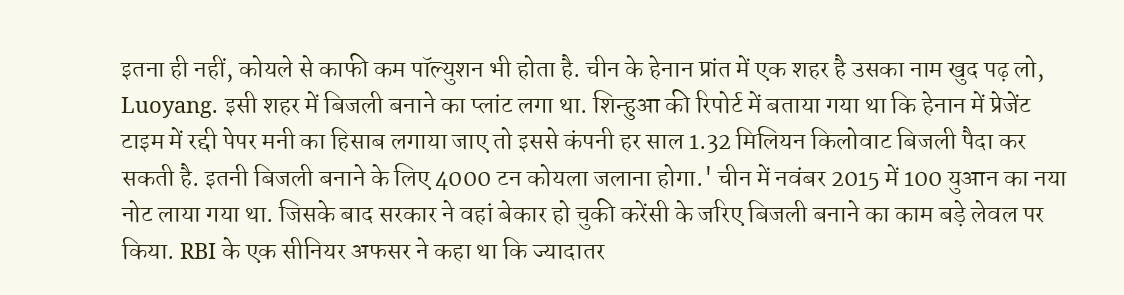इतना ही नहीं, कोयले से काफी कम पॉल्युशन भी होता है. चीन के हेनान प्रांत में एक शहर है उसका नाम खुद पढ़ लो, Luoyang. इसी शहर में बिजली बनाने का प्लांट लगा था. शिन्हुआ की रिपोर्ट में बताया गया था कि हेनान में प्रेजेंट टाइम में रद्दी पेपर मनी का हिसाब लगाया जाए तो इससे कंपनी हर साल 1.32 मिलियन किलोवाट बिजली पैदा कर सकती है. इतनी बिजली बनाने के लिए 4000 टन कोयला जलाना होगा.' चीन में नवंबर 2015 में 100 युआन का नया नोट लाया गया था. जिसके बाद सरकार ने वहां बेकार हो चुकी करेंसी के जरिए बिजली बनाने का काम बड़े लेवल पर किया. RBI के एक सीनियर अफसर ने कहा था कि ज्यादातर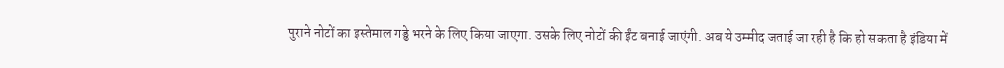पुराने नोटों का इस्तेमाल गड्ढे भरने के लिए किया जाएगा. उसके लिए नोटों की ईंट बनाई जाएंगी. अब ये उम्मीद जताई जा रही है कि हो सकता है इंडिया में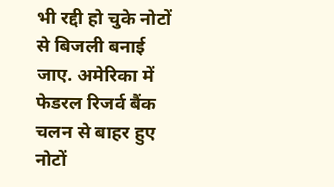भी रद्दी हो चुके नोटों से बिजली बनाई जाए. अमेरिका में फेडरल रिजर्व बैंक चलन से बाहर हुए नोटों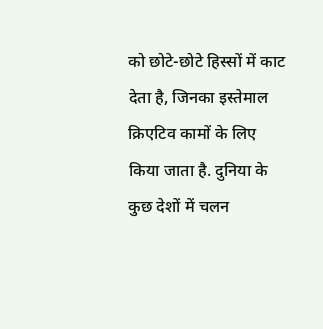को छोटे-छोटे हिस्सों में काट देता है, जिनका इस्तेमाल क्रिएटिव कामों के लिए किया जाता है. दुनिया के कुछ देशों में चलन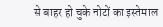से बाहर हो चुके नोटों का इस्तेमाल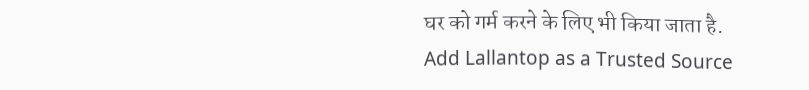घर को गर्म करने के लिए भी किया जाता है.
Add Lallantop as a Trusted Source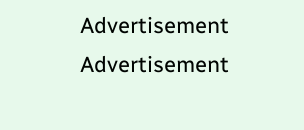Advertisement
Advertisement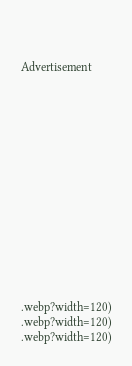Advertisement















.webp?width=120)
.webp?width=120)
.webp?width=120)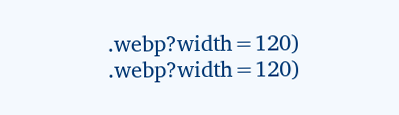.webp?width=120)
.webp?width=120)